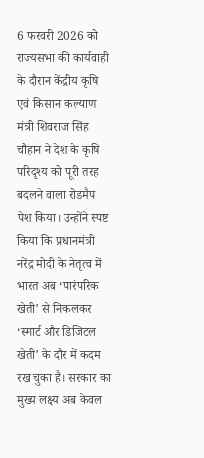6 फरवरी 2026 को राज्यसभा की कार्यवाही के दौरान केंद्रीय कृषि एवं किसान कल्याण मंत्री शिवराज सिंह चौहान ने देश के कृषि परिदृश्य को पूरी तरह बदलने वाला रोडमैप पेश किया। उन्होंने स्पष्ट किया कि प्रधानमंत्री नरेंद्र मोदी के नेतृत्व में भारत अब ‘पारंपरिक खेती’ से निकलकर ‘स्मार्ट और डिजिटल खेती’ के दौर में कदम रख चुका है। सरकार का मुख्य लक्ष्य अब केवल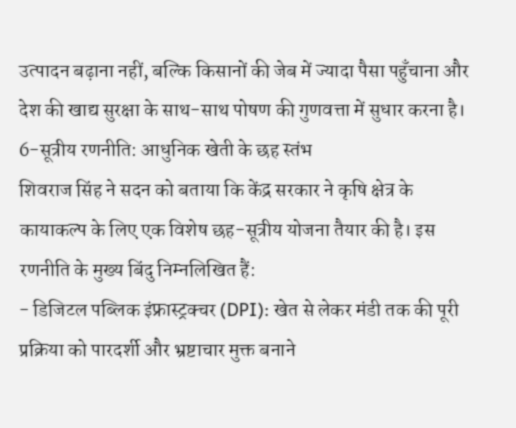उत्पादन बढ़ाना नहीं, बल्कि किसानों की जेब में ज्यादा पैसा पहुँचाना और देश की खाद्य सुरक्षा के साथ-साथ पोषण की गुणवत्ता में सुधार करना है।
6-सूत्रीय रणनीति: आधुनिक खेती के छह स्तंभ
शिवराज सिंह ने सदन को बताया कि केंद्र सरकार ने कृषि क्षेत्र के कायाकल्प के लिए एक विशेष छह-सूत्रीय योजना तैयार की है। इस रणनीति के मुख्य बिंदु निम्नलिखित हैं:
- डिजिटल पब्लिक इंफ्रास्ट्रक्चर (DPI): खेत से लेकर मंडी तक की पूरी प्रक्रिया को पारदर्शी और भ्रष्टाचार मुक्त बनाने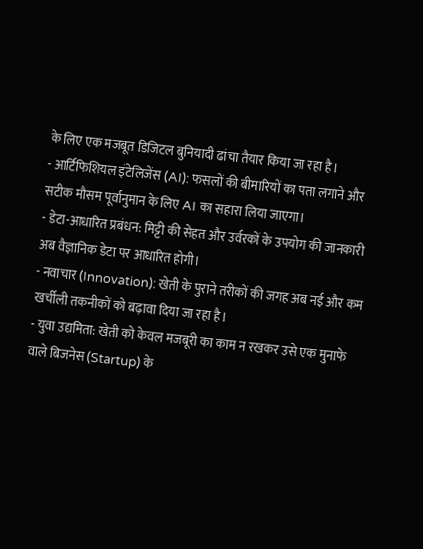के लिए एक मजबूत डिजिटल बुनियादी ढांचा तैयार किया जा रहा है।
- आर्टिफिशियल इंटेलिजेंस (AI): फसलों की बीमारियों का पता लगाने और सटीक मौसम पूर्वानुमान के लिए AI का सहारा लिया जाएगा।
- डेटा-आधारित प्रबंधन: मिट्टी की सेहत और उर्वरकों के उपयोग की जानकारी अब वैज्ञानिक डेटा पर आधारित होगी।
- नवाचार (Innovation): खेती के पुराने तरीकों की जगह अब नई और कम खर्चीली तकनीकों को बढ़ावा दिया जा रहा है।
- युवा उद्यमिता: खेती को केवल मजबूरी का काम न रखकर उसे एक मुनाफे वाले बिजनेस (Startup) के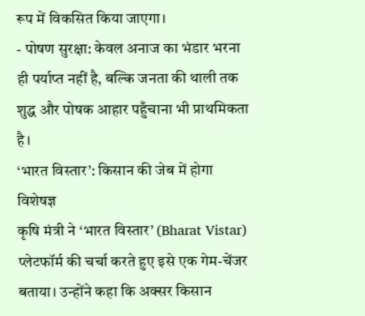रूप में विकसित किया जाएगा।
- पोषण सुरक्षा: केवल अनाज का भंडार भरना ही पर्याप्त नहीं है, बल्कि जनता की थाली तक शुद्ध और पोषक आहार पहुँचाना भी प्राथमिकता है।
‘भारत विस्तार’: किसान की जेब में होगा विशेषज्ञ
कृषि मंत्री ने ‘भारत विस्तार’ (Bharat Vistar) प्लेटफॉर्म की चर्चा करते हुए इसे एक गेम-चेंजर बताया। उन्होंने कहा कि अक्सर किसान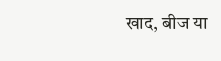खाद, बीज या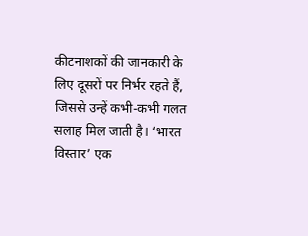कीटनाशकों की जानकारी के लिए दूसरों पर निर्भर रहते हैं, जिससे उन्हें कभी-कभी गलत सलाह मिल जाती है। ‘भारत विस्तार’ एक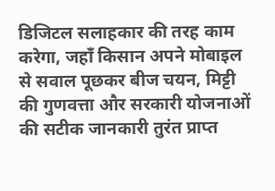डिजिटल सलाहकार की तरह काम करेगा, जहाँ किसान अपने मोबाइल से सवाल पूछकर बीज चयन, मिट्टी की गुणवत्ता और सरकारी योजनाओं की सटीक जानकारी तुरंत प्राप्त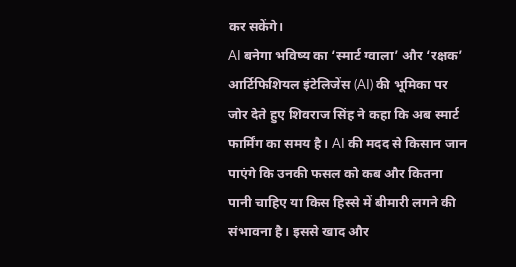कर सकेंगे।
AI बनेगा भविष्य का ‘स्मार्ट ग्वाला’ और ‘रक्षक’
आर्टिफिशियल इंटेलिजेंस (AI) की भूमिका पर जोर देते हुए शिवराज सिंह ने कहा कि अब स्मार्ट फार्मिंग का समय है। AI की मदद से किसान जान पाएंगे कि उनकी फसल को कब और कितना पानी चाहिए या किस हिस्से में बीमारी लगने की संभावना है। इससे खाद और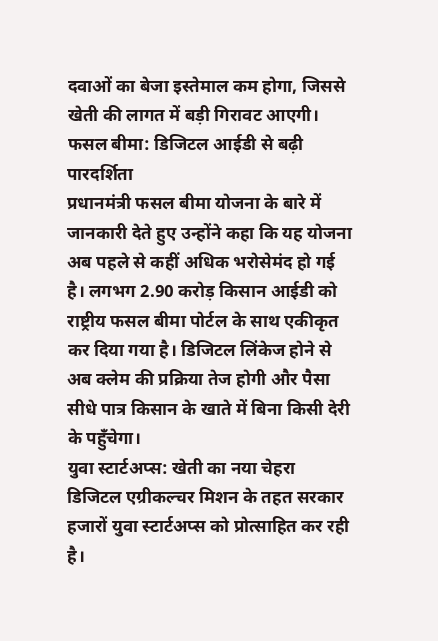दवाओं का बेजा इस्तेमाल कम होगा, जिससे खेती की लागत में बड़ी गिरावट आएगी।
फसल बीमा: डिजिटल आईडी से बढ़ी पारदर्शिता
प्रधानमंत्री फसल बीमा योजना के बारे में जानकारी देते हुए उन्होंने कहा कि यह योजना अब पहले से कहीं अधिक भरोसेमंद हो गई है। लगभग 2.90 करोड़ किसान आईडी को राष्ट्रीय फसल बीमा पोर्टल के साथ एकीकृत कर दिया गया है। डिजिटल लिंकेज होने से अब क्लेम की प्रक्रिया तेज होगी और पैसा सीधे पात्र किसान के खाते में बिना किसी देरी के पहुँचेगा।
युवा स्टार्टअप्स: खेती का नया चेहरा
डिजिटल एग्रीकल्चर मिशन के तहत सरकार हजारों युवा स्टार्टअप्स को प्रोत्साहित कर रही है।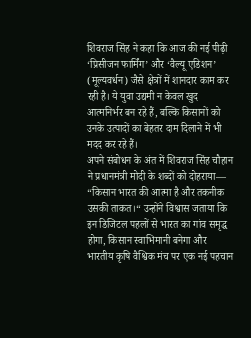शिवराज सिंह ने कहा कि आज की नई पीढ़ी ‘प्रिसीजन फार्मिंग’ और ‘वैल्यू एडिशन’ (मूल्यवर्धन) जैसे क्षेत्रों में शानदार काम कर रही है। ये युवा उद्यमी न केवल खुद आत्मनिर्भर बन रहे हैं, बल्कि किसानों को उनके उत्पादों का बेहतर दाम दिलाने में भी मदद कर रहे हैं।
अपने संबोधन के अंत में शिवराज सिंह चौहान ने प्रधानमंत्री मोदी के शब्दों को दोहराया— “किसान भारत की आत्मा है और तकनीक उसकी ताकत।“ उन्होंने विश्वास जताया कि इन डिजिटल पहलों से भारत का गांव समृद्ध होगा, किसान स्वाभिमानी बनेगा और भारतीय कृषि वैश्विक मंच पर एक नई पहचान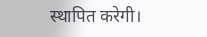स्थापित करेगी।